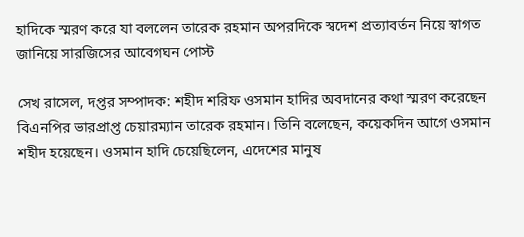হাদিকে স্মরণ করে যা বললেন তারেক রহমান অপরদিকে স্বদেশ প্রত্যাবর্তন নিয়ে স্বাগত জানিয়ে সারজিসের আবেগঘন পোস্ট

সেখ রাসেল, দপ্তর সম্পাদক: শহীদ শরিফ ওসমান হাদির অবদানের কথা স্মরণ করেছেন বিএনপির ভারপ্রাপ্ত চেয়ারম্যান তারেক রহমান। তিনি বলেছেন, কয়েকদিন আগে ওসমান শহীদ হয়েছেন। ওসমান হাদি চেয়েছিলেন, এদেশের মানুষ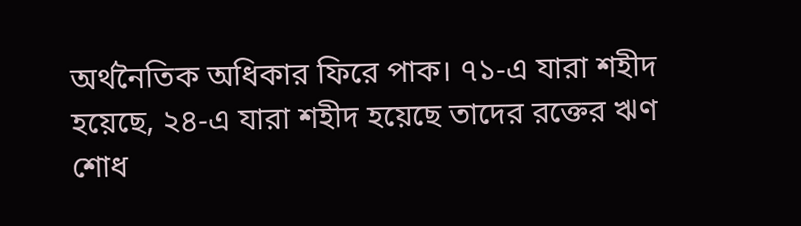অর্থনৈতিক অধিকার ফিরে পাক। ৭১-এ যারা শহীদ হয়েছে, ২৪-এ যারা শহীদ হয়েছে তাদের রক্তের ঋণ শোধ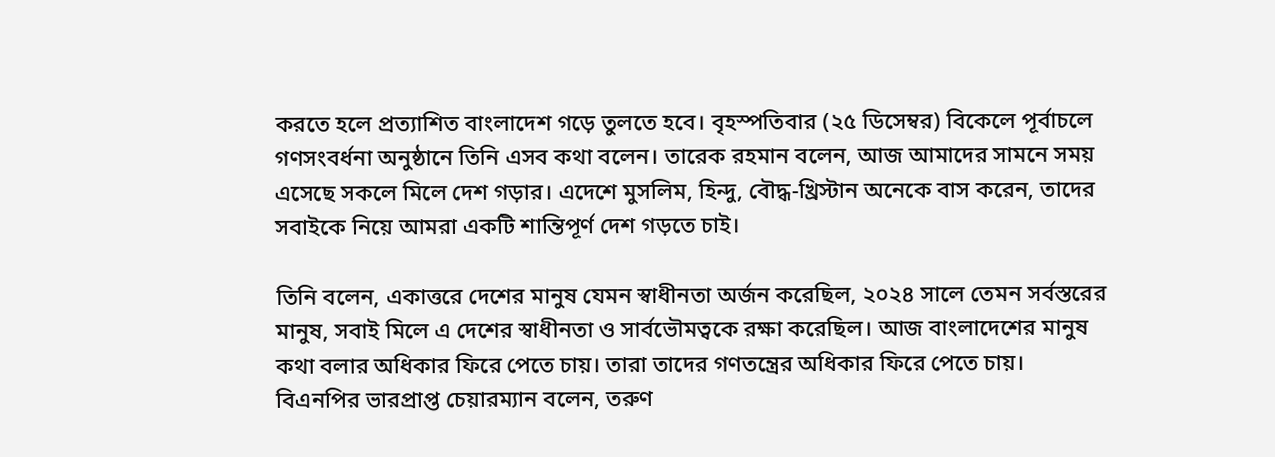করতে হলে প্রত্যাশিত বাংলাদেশ গড়ে তুলতে হবে। বৃহস্পতিবার (২৫ ডিসেম্বর) বিকেলে পূর্বাচলে গণসংবর্ধনা অনুষ্ঠানে তিনি এসব কথা বলেন। তারেক রহমান বলেন, আজ আমাদের সামনে সময় এসেছে সকলে মিলে দেশ গড়ার। এদেশে মুসলিম, হিন্দু, বৌদ্ধ-খ্রিস্টান অনেকে বাস করেন, তাদের সবাইকে নিয়ে আমরা একটি শান্তিপূর্ণ দেশ গড়তে চাই।

তিনি বলেন, একাত্তরে দেশের মানুষ যেমন স্বাধীনতা অর্জন করেছিল, ২০২৪ সালে তেমন সর্বস্তরের মানুষ, সবাই মিলে এ দেশের স্বাধীনতা ও সার্বভৌমত্বকে রক্ষা করেছিল। আজ বাংলাদেশের মানুষ কথা বলার অধিকার ফিরে পেতে চায়। তারা তাদের গণতন্ত্রের অধিকার ফিরে পেতে চায়। বিএনপির ভারপ্রাপ্ত চেয়ারম্যান বলেন, তরুণ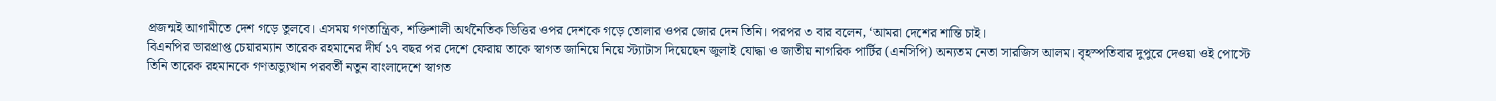প্রজন্মই আগামীতে দেশ গড়ে তুলবে। এসময় গণতান্ত্রিক, শক্তিশালী অর্থনৈতিক ভিত্তির ওপর দেশকে গড়ে তোলার ওপর জোর দেন তিনি। পরপর ৩ বার বলেন, ‘আমরা দেশের শান্তি চাই।
বিএনপির ভারপ্রাপ্ত চেয়ারম্যান তারেক রহমানের দীর্ঘ ১৭ বছর পর দেশে ফেরায় তাকে স্বাগত জানিয়ে নিয়ে স্ট্যাটাস দিয়েছেন জুলাই যোদ্ধা ও জাতীয় নাগরিক পার্টির (এনসিপি) অন্যতম নেতা সারজিস আলম। বৃহস্পতিবার দুপুরে দেওয়া ওই পোস্টে তিনি তারেক রহমানকে গণঅভ্যুত্থান পরবর্তী নতুন বাংলাদেশে স্বাগত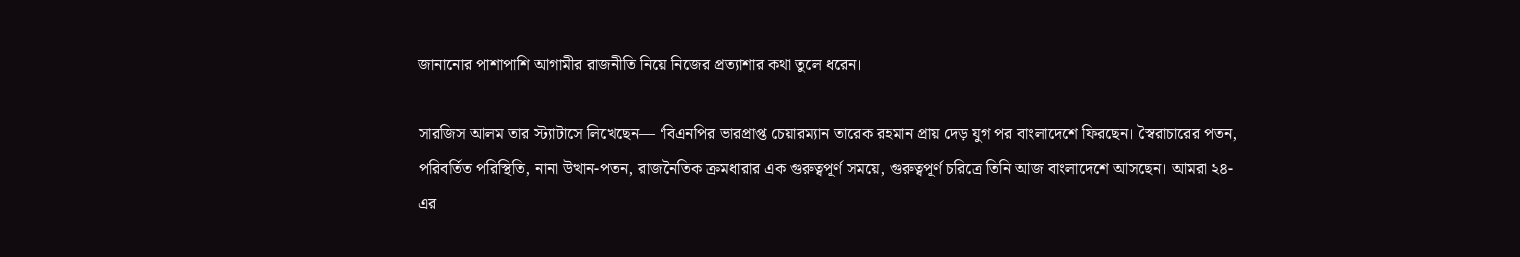জানানোর পাশাপাশি আগামীর রাজনীতি নিয়ে নিজের প্রত্যাশার কথা তুলে ধরেন।

সারজিস আলম তার স্ট্যাটাসে লিখেছেন— ‘বিএনপির ভারপ্রাপ্ত চেয়ারম্যান তারেক রহমান প্রায় দেড় যুগ পর বাংলাদেশে ফিরছেন। স্বৈরাচারের পতন, পরিবর্তিত পরিস্থিতি, নানা উত্থান-পতন, রাজনৈতিক ক্রমধারার এক গুরুত্বপূর্ণ সময়ে, গুরুত্বপূর্ণ চরিত্রে তিনি আজ বাংলাদেশে আসছেন। আমরা ২৪-এর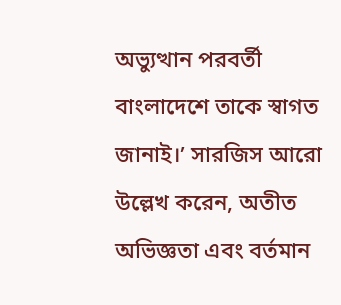অভ্যুত্থান পরবর্তী বাংলাদেশে তাকে স্বাগত জানাই।’ সারজিস আরো উল্লেখ করেন, অতীত অভিজ্ঞতা এবং বর্তমান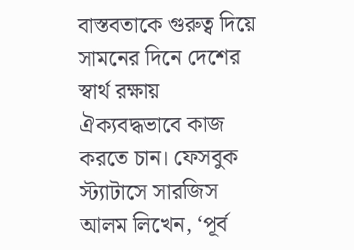বাস্তবতাকে গুরুত্ব দিয়ে সামনের দিনে দেশের স্বার্থ রক্ষায় ঐক্যবদ্ধভাবে কাজ করতে চান। ফেসবুক স্ট্যাটাসে সারজিস আলম লিখেন, ‘পূর্ব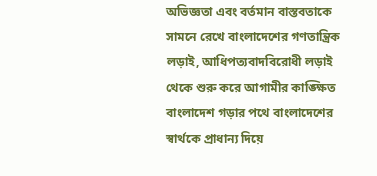অভিজ্ঞতা এবং বর্তমান বাস্তবতাকে সামনে রেখে বাংলাদেশের গণতান্ত্রিক লড়াই, আধিপত্যবাদবিরোধী লড়াই থেকে শুরু করে আগামীর কাঙ্ক্ষিত বাংলাদেশ গড়ার পথে বাংলাদেশের স্বার্থকে প্রাধান্য দিয়ে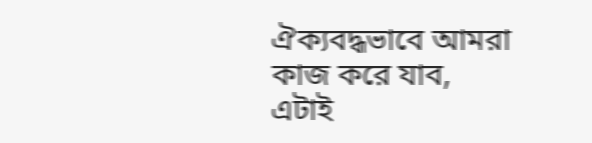ঐক্যবদ্ধভাবে আমরা কাজ করে যাব, এটাই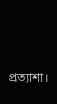প্রত্যাশা।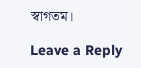স্বাগতম।

Leave a Reply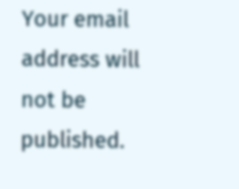Your email address will not be published.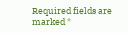Required fields are marked *